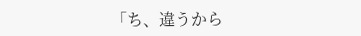「ち、違うから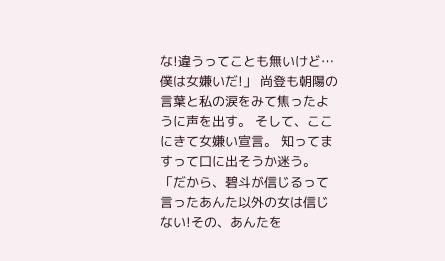な!違うってことも無いけど…僕は女嫌いだ!」 尚登も朝陽の言葉と私の涙をみて焦ったように声を出す。 そして、ここにきて女嫌い宣言。 知ってますって口に出そうか迷う。 「だから、碧斗が信じるって言ったあんた以外の女は信じない!その、あんたを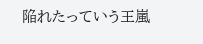陥れたっていう王嵐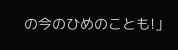の今のひめのことも!」